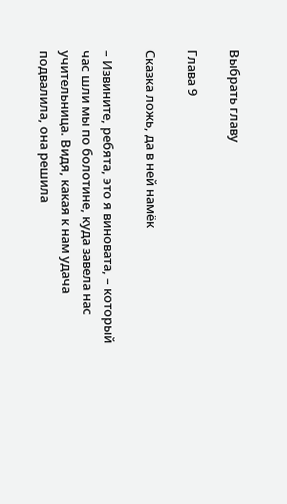Выбрать главу

Глава 9

Сказка ложь, да в ней намёк

– Извините, ребята, это я виновата, – который час шли мы по болотине, куда завела нас учительница. Видя, какая к нам удача подвалила, она решила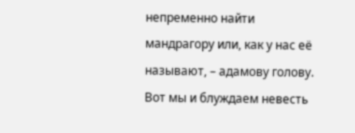непременно найти мандрагору или, как у нас её называют, – адамову голову. Вот мы и блуждаем невесть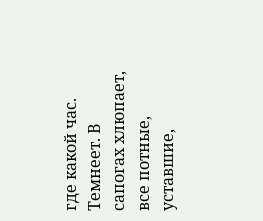где какой час. Темнеет. В сапогах хлюпает, все потные, уставшие,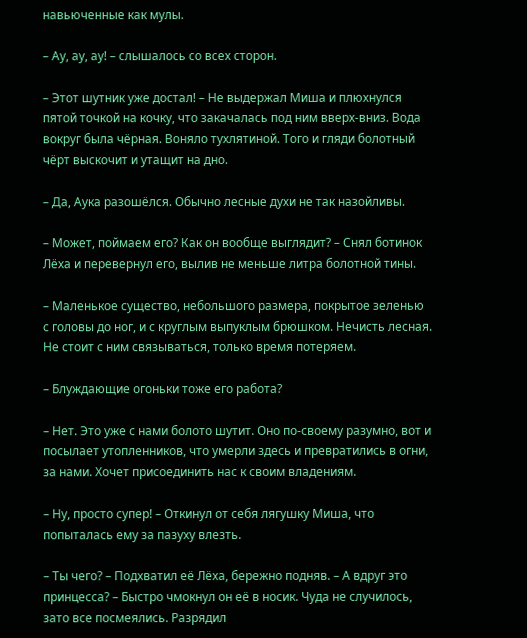навьюченные как мулы.

– Ау, ау, ау! – слышалось со всех сторон.

– Этот шутник уже достал! – Не выдержал Миша и плюхнулся пятой точкой на кочку, что закачалась под ним вверх-вниз. Вода вокруг была чёрная. Воняло тухлятиной. Того и гляди болотный чёрт выскочит и утащит на дно.

– Да, Аука разошёлся. Обычно лесные духи не так назойливы.

– Может, поймаем его? Как он вообще выглядит? – Снял ботинок Лёха и перевернул его, вылив не меньше литра болотной тины.

– Маленькое существо, небольшого размера, покрытое зеленью с головы до ног, и с круглым выпуклым брюшком. Нечисть лесная. Не стоит с ним связываться, только время потеряем.

– Блуждающие огоньки тоже его работа?

– Нет. Это уже с нами болото шутит. Оно по-своему разумно, вот и посылает утопленников, что умерли здесь и превратились в огни, за нами. Хочет присоединить нас к своим владениям.

– Ну, просто супер! – Откинул от себя лягушку Миша, что попыталась ему за пазуху влезть.

– Ты чего? – Подхватил её Лёха, бережно подняв. – А вдруг это принцесса? – Быстро чмокнул он её в носик. Чуда не случилось, зато все посмеялись. Разрядил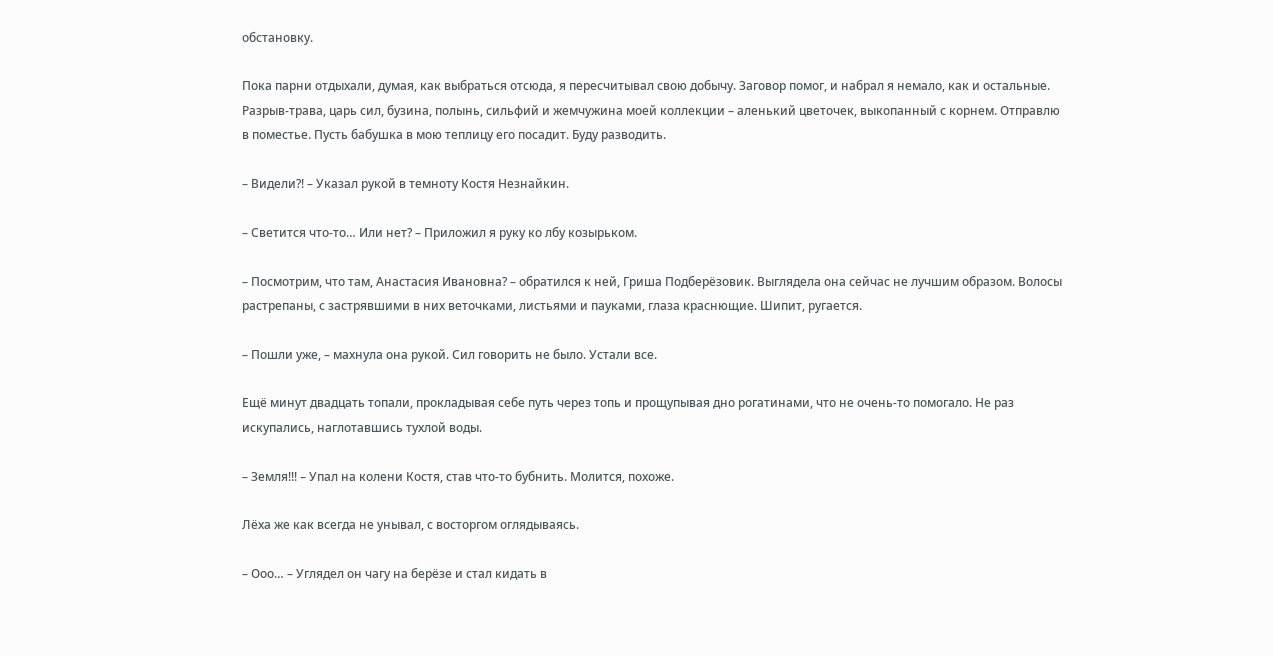обстановку.

Пока парни отдыхали, думая, как выбраться отсюда, я пересчитывал свою добычу. Заговор помог, и набрал я немало, как и остальные. Разрыв-трава, царь сил, бузина, полынь, сильфий и жемчужина моей коллекции – аленький цветочек, выкопанный с корнем. Отправлю в поместье. Пусть бабушка в мою теплицу его посадит. Буду разводить.

– Видели?! – Указал рукой в темноту Костя Незнайкин.

– Светится что-то… Или нет? – Приложил я руку ко лбу козырьком.

– Посмотрим, что там, Анастасия Ивановна? – обратился к ней, Гриша Подберёзовик. Выглядела она сейчас не лучшим образом. Волосы растрепаны, с застрявшими в них веточками, листьями и пауками, глаза краснющие. Шипит, ругается.

– Пошли уже, – махнула она рукой. Сил говорить не было. Устали все.

Ещё минут двадцать топали, прокладывая себе путь через топь и прощупывая дно рогатинами, что не очень-то помогало. Не раз искупались, наглотавшись тухлой воды.

– Земля!!! – Упал на колени Костя, став что-то бубнить. Молится, похоже.

Лёха же как всегда не унывал, с восторгом оглядываясь.

– Ооо… – Углядел он чагу на берёзе и стал кидать в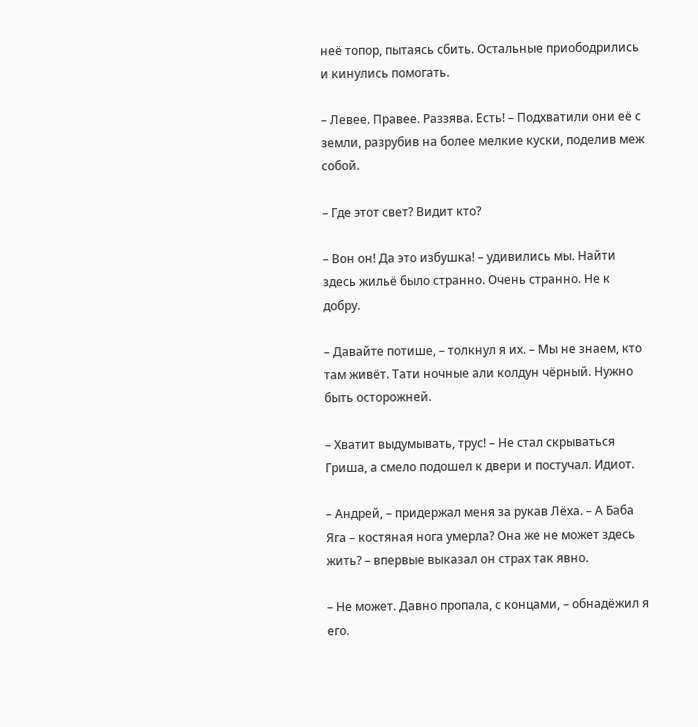неё топор, пытаясь сбить. Остальные приободрились и кинулись помогать.

– Левее. Правее. Раззява. Есть! – Подхватили они её с земли, разрубив на более мелкие куски, поделив меж собой.

– Где этот свет? Видит кто?

– Вон он! Да это избушка! – удивились мы. Найти здесь жильё было странно. Очень странно. Не к добру.

– Давайте потише, – толкнул я их. – Мы не знаем, кто там живёт. Тати ночные али колдун чёрный. Нужно быть осторожней.

– Хватит выдумывать, трус! – Не стал скрываться Гриша, а смело подошел к двери и постучал. Идиот.

– Андрей, – придержал меня за рукав Лёха. – А Баба Яга – костяная нога умерла? Она же не может здесь жить? – впервые выказал он страх так явно.

– Не может. Давно пропала, с концами, – обнадёжил я его.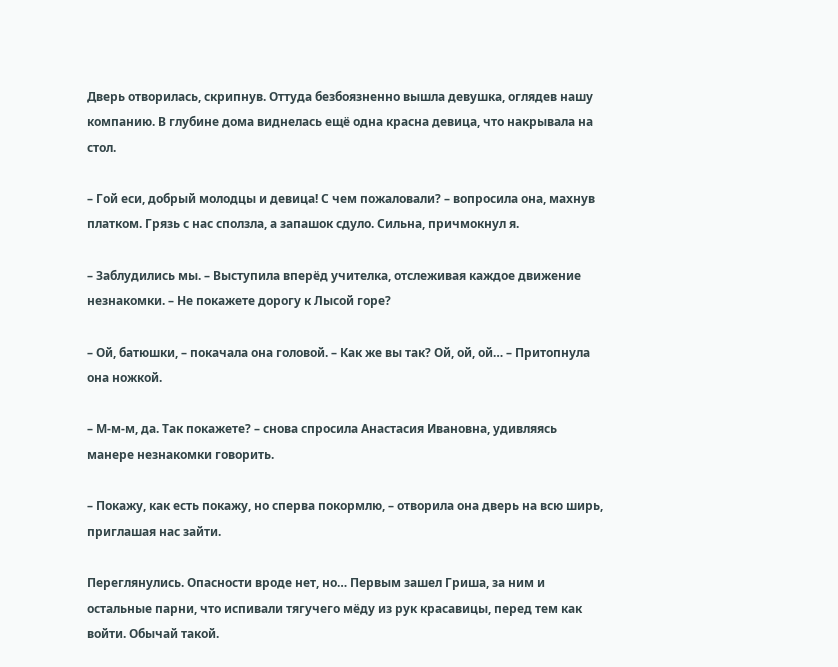Дверь отворилась, скрипнув. Оттуда безбоязненно вышла девушка, оглядев нашу компанию. В глубине дома виднелась ещё одна красна девица, что накрывала на стол.

– Гой еси, добрый молодцы и девица! С чем пожаловали? – вопросила она, махнув платком. Грязь с нас сползла, а запашок сдуло. Сильна, причмокнул я.

– Заблудились мы. – Выступила вперёд учителка, отслеживая каждое движение незнакомки. – Не покажете дорогу к Лысой горе?

– Ой, батюшки, – покачала она головой. – Как же вы так? Ой, ой, ой… – Притопнула она ножкой.

– М-м-м, да. Так покажете? – снова спросила Анастасия Ивановна, удивляясь манере незнакомки говорить.

– Покажу, как есть покажу, но сперва покормлю, – отворила она дверь на всю ширь, приглашая нас зайти.

Переглянулись. Опасности вроде нет, но… Первым зашел Гриша, за ним и остальные парни, что испивали тягучего мёду из рук красавицы, перед тем как войти. Обычай такой.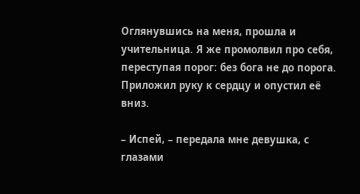Оглянувшись на меня, прошла и учительница. Я же промолвил про себя, переступая порог: без бога не до порога. Приложил руку к сердцу и опустил её вниз.

– Испей, – передала мне девушка, с глазами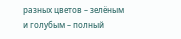разных цветов – зелёным и голубым – полный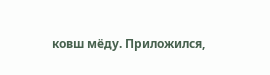ковш мёду. Приложился,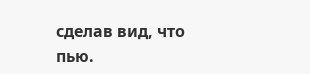сделав вид, что пью.